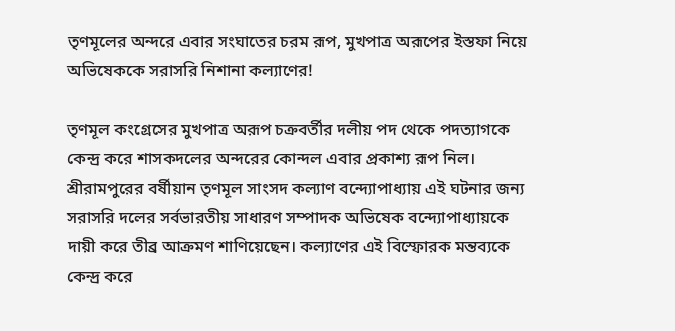তৃণমূলের অন্দরে এবার সংঘাতের চরম রূপ, মুখপাত্র অরূপের ইস্তফা নিয়ে অভিষেককে সরাসরি নিশানা কল্যাণের!

তৃণমূল কংগ্রেসের মুখপাত্র অরূপ চক্রবর্তীর দলীয় পদ থেকে পদত্যাগকে কেন্দ্র করে শাসকদলের অন্দরের কোন্দল এবার প্রকাশ্য রূপ নিল। শ্রীরামপুরের বর্ষীয়ান তৃণমূল সাংসদ কল্যাণ বন্দ্যোপাধ্যায় এই ঘটনার জন্য সরাসরি দলের সর্বভারতীয় সাধারণ সম্পাদক অভিষেক বন্দ্যোপাধ্যায়কে দায়ী করে তীব্র আক্রমণ শাণিয়েছেন। কল্যাণের এই বিস্ফোরক মন্তব্যকে কেন্দ্র করে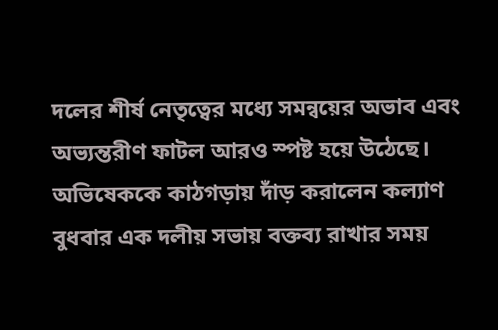দলের শীর্ষ নেতৃত্বের মধ্যে সমন্বয়ের অভাব এবং অভ্যন্তরীণ ফাটল আরও স্পষ্ট হয়ে উঠেছে।
অভিষেককে কাঠগড়ায় দাঁড় করালেন কল্যাণ
বুধবার এক দলীয় সভায় বক্তব্য রাখার সময়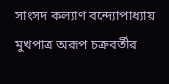সাংসদ কল্যাণ বন্দ্যোপাধ্যায় মুখপাত্র অরূপ চক্রবর্তীর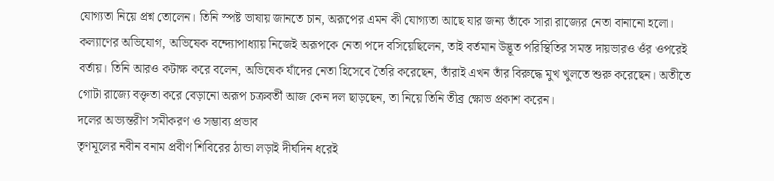যোগ্যতা নিয়ে প্রশ্ন তোলেন। তিনি স্পষ্ট ভাষায় জানতে চান, অরূপের এমন কী যোগ্যতা আছে যার জন্য তাঁকে সারা রাজ্যের নেতা বানানো হলো। কল্যাণের অভিযোগ, অভিষেক বন্দ্যোপাধ্যায় নিজেই অরূপকে নেতা পদে বসিয়েছিলেন, তাই বর্তমান উদ্ভূত পরিস্থিতির সমস্ত দায়ভারও ওঁর ওপরেই বর্তায়। তিনি আরও কটাক্ষ করে বলেন, অভিষেক যাঁদের নেতা হিসেবে তৈরি করেছেন, তাঁরাই এখন তাঁর বিরুদ্ধে মুখ খুলতে শুরু করেছেন। অতীতে গোটা রাজ্যে বক্তৃতা করে বেড়ানো অরূপ চক্রবর্তী আজ কেন দল ছাড়ছেন, তা নিয়ে তিনি তীব্র ক্ষোভ প্রকাশ করেন।
দলের অভ্যন্তরীণ সমীকরণ ও সম্ভাব্য প্রভাব
তৃণমূলের নবীন বনাম প্রবীণ শিবিরের ঠান্ডা লড়াই দীর্ঘদিন ধরেই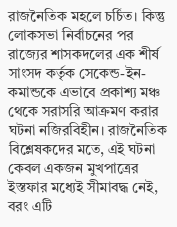রাজনৈতিক মহলে চর্চিত। কিন্তু লোকসভা নির্বাচনের পর রাজ্যের শাসকদলের এক শীর্ষ সাংসদ কর্তৃক সেকেন্ড-ইন-কমান্ডকে এভাবে প্রকাশ্য মঞ্চ থেকে সরাসরি আক্রমণ করার ঘটনা নজিরবিহীন। রাজনৈতিক বিশ্লেষকদের মতে, এই ঘটনা কেবল একজন মুখপাত্রের ইস্তফার মধ্যেই সীমাবদ্ধ নেই, বরং এটি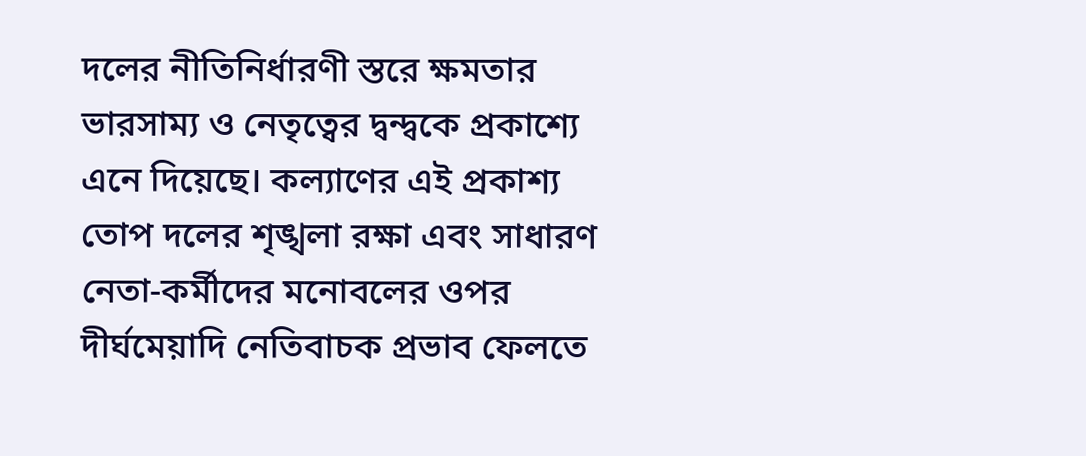দলের নীতিনির্ধারণী স্তরে ক্ষমতার ভারসাম্য ও নেতৃত্বের দ্বন্দ্বকে প্রকাশ্যে এনে দিয়েছে। কল্যাণের এই প্রকাশ্য তোপ দলের শৃঙ্খলা রক্ষা এবং সাধারণ নেতা-কর্মীদের মনোবলের ওপর দীর্ঘমেয়াদি নেতিবাচক প্রভাব ফেলতে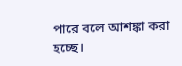পারে বলে আশঙ্কা করা হচ্ছে।